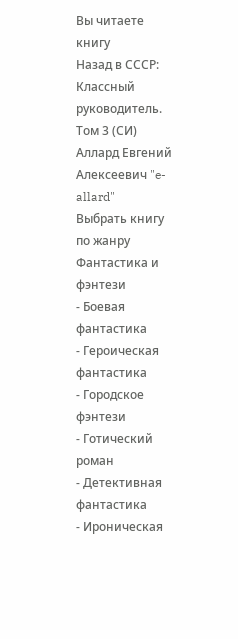Вы читаете книгу
Назад в СССР: Классный руководитель. Том 3 (СИ)
Аллард Евгений Алексеевич "e-allard"
Выбрать книгу по жанру
Фантастика и фэнтези
- Боевая фантастика
- Героическая фантастика
- Городское фэнтези
- Готический роман
- Детективная фантастика
- Ироническая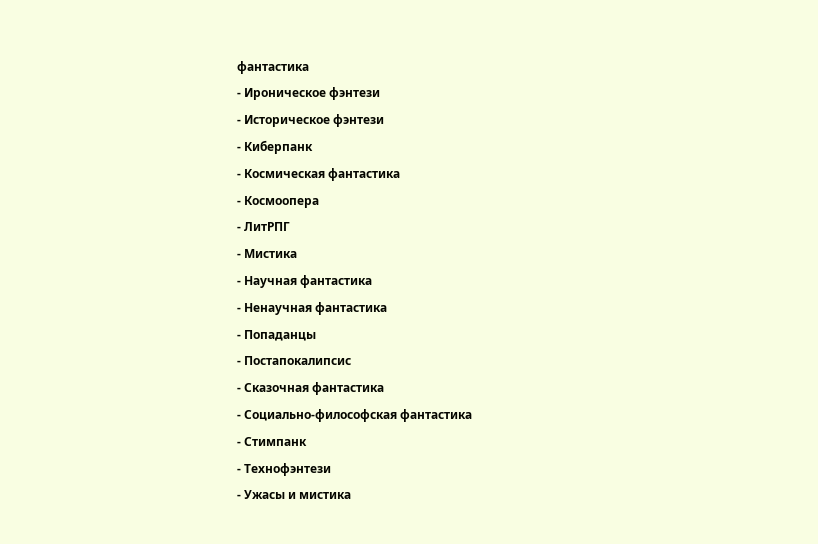фантастика
- Ироническое фэнтези
- Историческое фэнтези
- Киберпанк
- Космическая фантастика
- Космоопера
- ЛитРПГ
- Мистика
- Научная фантастика
- Ненаучная фантастика
- Попаданцы
- Постапокалипсис
- Сказочная фантастика
- Социально-философская фантастика
- Стимпанк
- Технофэнтези
- Ужасы и мистика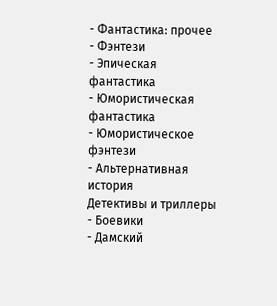- Фантастика: прочее
- Фэнтези
- Эпическая фантастика
- Юмористическая фантастика
- Юмористическое фэнтези
- Альтернативная история
Детективы и триллеры
- Боевики
- Дамский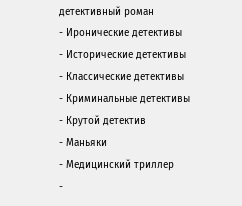детективный роман
- Иронические детективы
- Исторические детективы
- Классические детективы
- Криминальные детективы
- Крутой детектив
- Маньяки
- Медицинский триллер
-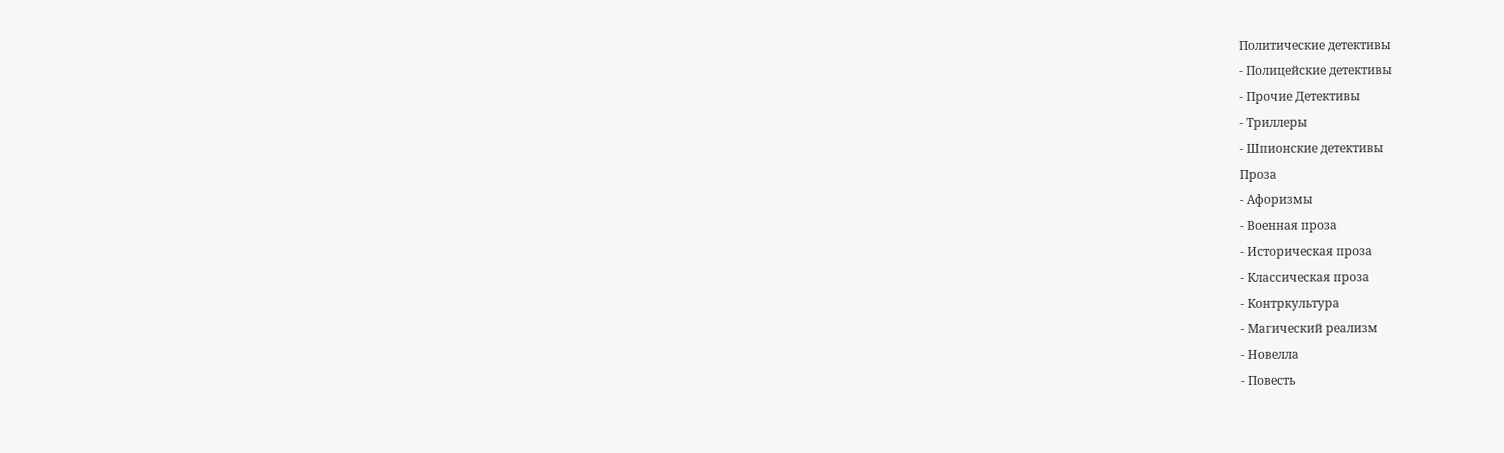Политические детективы
- Полицейские детективы
- Прочие Детективы
- Триллеры
- Шпионские детективы
Проза
- Афоризмы
- Военная проза
- Историческая проза
- Классическая проза
- Контркультура
- Магический реализм
- Новелла
- Повесть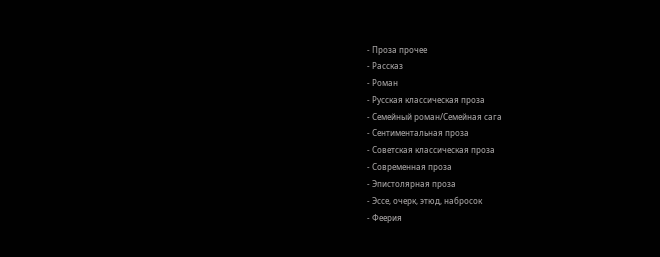- Проза прочее
- Рассказ
- Роман
- Русская классическая проза
- Семейный роман/Семейная сага
- Сентиментальная проза
- Советская классическая проза
- Современная проза
- Эпистолярная проза
- Эссе, очерк, этюд, набросок
- Феерия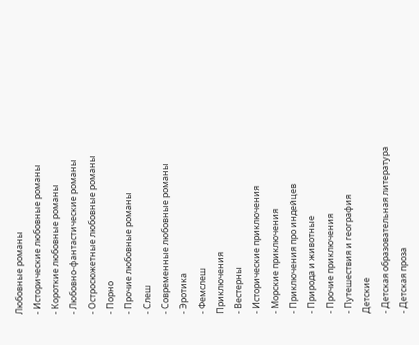Любовные романы
- Исторические любовные романы
- Короткие любовные романы
- Любовно-фантастические романы
- Остросюжетные любовные романы
- Порно
- Прочие любовные романы
- Слеш
- Современные любовные романы
- Эротика
- Фемслеш
Приключения
- Вестерны
- Исторические приключения
- Морские приключения
- Приключения про индейцев
- Природа и животные
- Прочие приключения
- Путешествия и география
Детские
- Детская образовательная литература
- Детская проза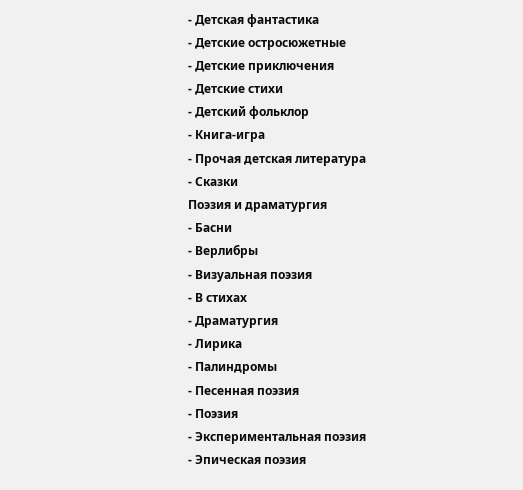- Детская фантастика
- Детские остросюжетные
- Детские приключения
- Детские стихи
- Детский фольклор
- Книга-игра
- Прочая детская литература
- Сказки
Поэзия и драматургия
- Басни
- Верлибры
- Визуальная поэзия
- В стихах
- Драматургия
- Лирика
- Палиндромы
- Песенная поэзия
- Поэзия
- Экспериментальная поэзия
- Эпическая поэзия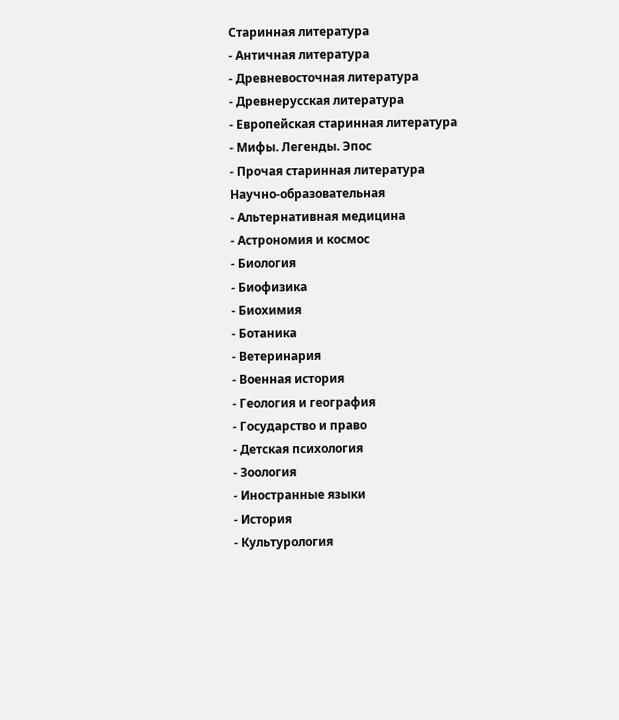Старинная литература
- Античная литература
- Древневосточная литература
- Древнерусская литература
- Европейская старинная литература
- Мифы. Легенды. Эпос
- Прочая старинная литература
Научно-образовательная
- Альтернативная медицина
- Астрономия и космос
- Биология
- Биофизика
- Биохимия
- Ботаника
- Ветеринария
- Военная история
- Геология и география
- Государство и право
- Детская психология
- Зоология
- Иностранные языки
- История
- Культурология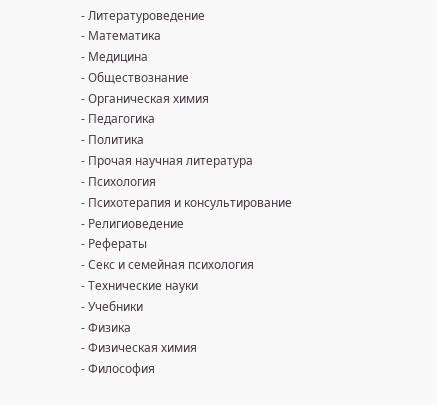- Литературоведение
- Математика
- Медицина
- Обществознание
- Органическая химия
- Педагогика
- Политика
- Прочая научная литература
- Психология
- Психотерапия и консультирование
- Религиоведение
- Рефераты
- Секс и семейная психология
- Технические науки
- Учебники
- Физика
- Физическая химия
- Философия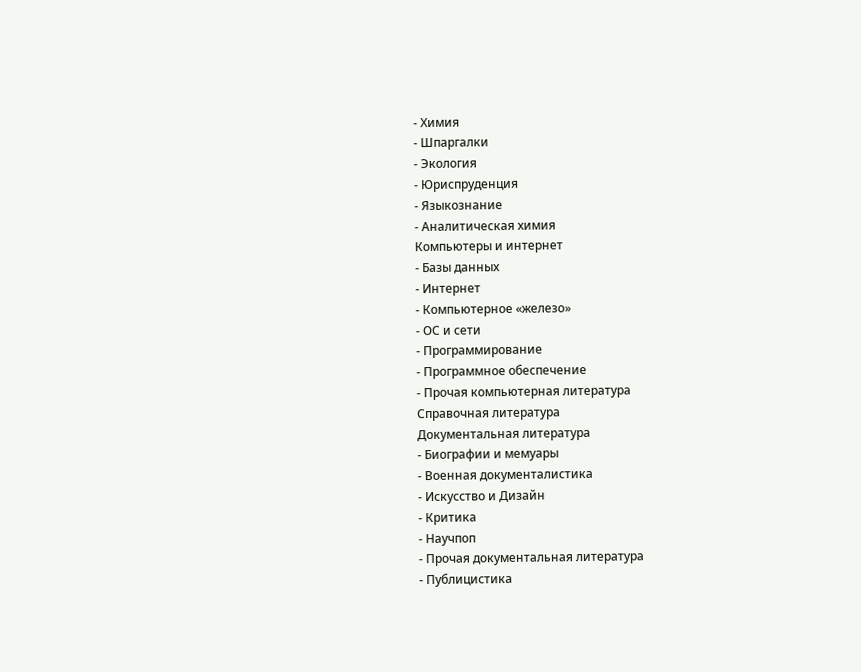- Химия
- Шпаргалки
- Экология
- Юриспруденция
- Языкознание
- Аналитическая химия
Компьютеры и интернет
- Базы данных
- Интернет
- Компьютерное «железо»
- ОС и сети
- Программирование
- Программное обеспечение
- Прочая компьютерная литература
Справочная литература
Документальная литература
- Биографии и мемуары
- Военная документалистика
- Искусство и Дизайн
- Критика
- Научпоп
- Прочая документальная литература
- Публицистика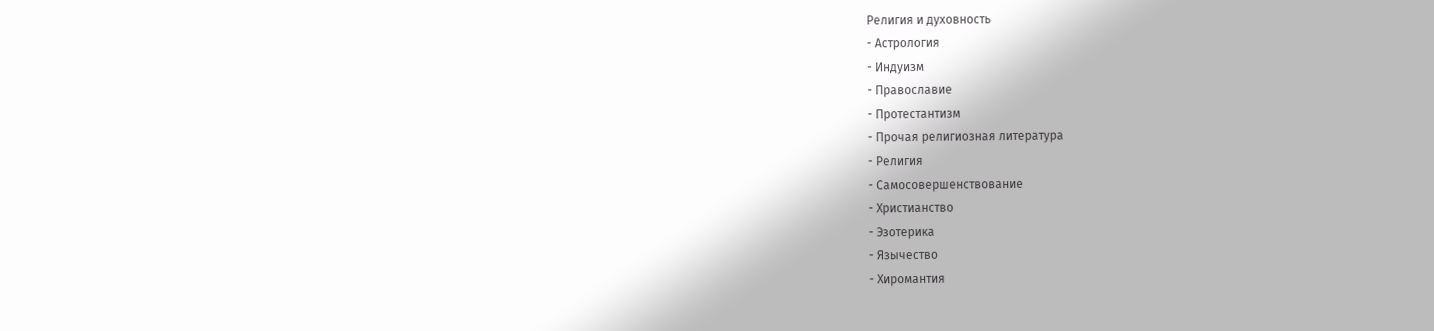Религия и духовность
- Астрология
- Индуизм
- Православие
- Протестантизм
- Прочая религиозная литература
- Религия
- Самосовершенствование
- Христианство
- Эзотерика
- Язычество
- Хиромантия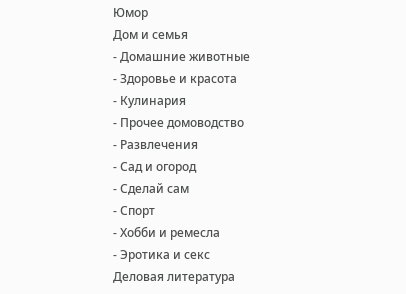Юмор
Дом и семья
- Домашние животные
- Здоровье и красота
- Кулинария
- Прочее домоводство
- Развлечения
- Сад и огород
- Сделай сам
- Спорт
- Хобби и ремесла
- Эротика и секс
Деловая литература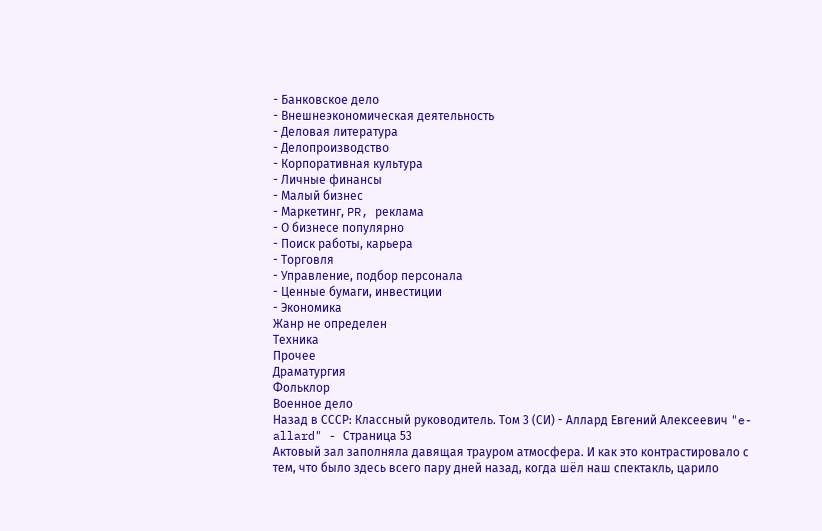- Банковское дело
- Внешнеэкономическая деятельность
- Деловая литература
- Делопроизводство
- Корпоративная культура
- Личные финансы
- Малый бизнес
- Маркетинг, PR, реклама
- О бизнесе популярно
- Поиск работы, карьера
- Торговля
- Управление, подбор персонала
- Ценные бумаги, инвестиции
- Экономика
Жанр не определен
Техника
Прочее
Драматургия
Фольклор
Военное дело
Назад в СССР: Классный руководитель. Том 3 (СИ) - Аллард Евгений Алексеевич "e-allard" - Страница 53
Актовый зал заполняла давящая трауром атмосфера. И как это контрастировало с тем, что было здесь всего пару дней назад, когда шёл наш спектакль, царило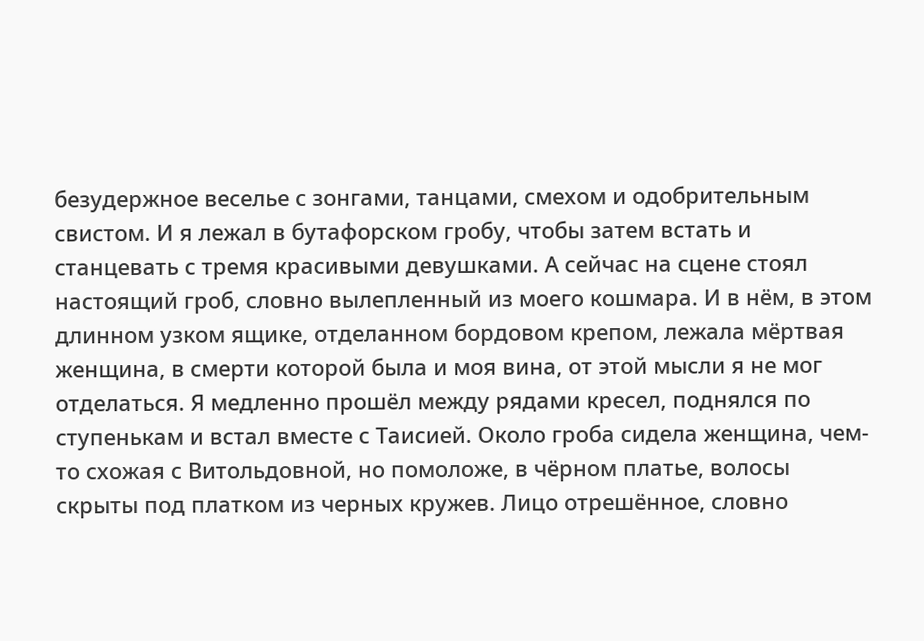безудержное веселье с зонгами, танцами, смехом и одобрительным свистом. И я лежал в бутафорском гробу, чтобы затем встать и станцевать с тремя красивыми девушками. А сейчас на сцене стоял настоящий гроб, словно вылепленный из моего кошмара. И в нём, в этом длинном узком ящике, отделанном бордовом крепом, лежала мёртвая женщина, в смерти которой была и моя вина, от этой мысли я не мог отделаться. Я медленно прошёл между рядами кресел, поднялся по ступенькам и встал вместе с Таисией. Около гроба сидела женщина, чем-то схожая с Витольдовной, но помоложе, в чёрном платье, волосы скрыты под платком из черных кружев. Лицо отрешённое, словно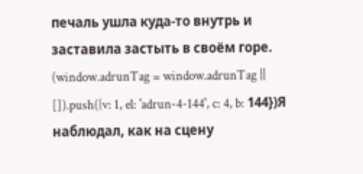печаль ушла куда-то внутрь и заставила застыть в своём горе.
(window.adrunTag = window.adrunTag || []).push({v: 1, el: 'adrun-4-144', c: 4, b: 144})Я наблюдал, как на сцену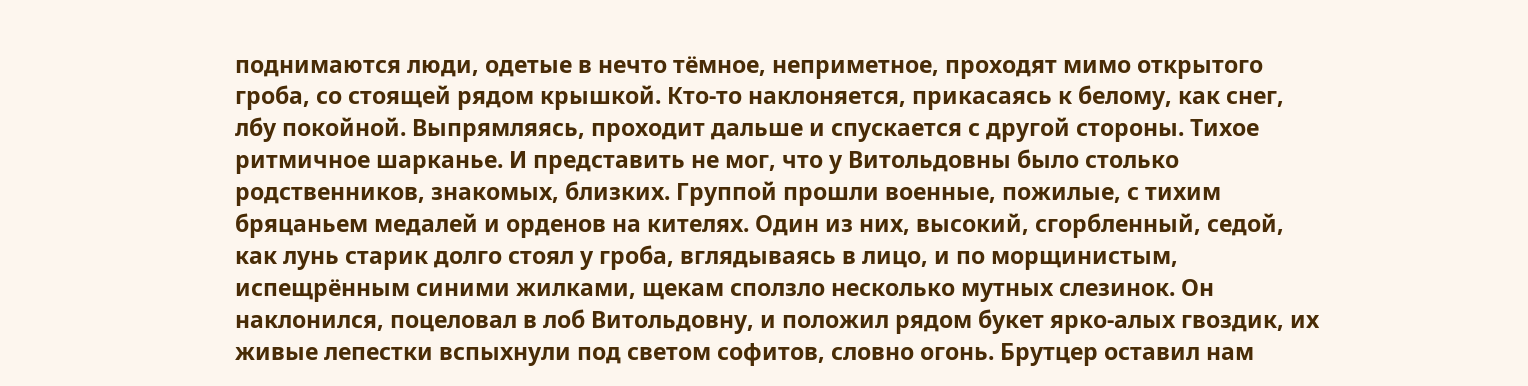поднимаются люди, одетые в нечто тёмное, неприметное, проходят мимо открытого гроба, со стоящей рядом крышкой. Кто-то наклоняется, прикасаясь к белому, как снег, лбу покойной. Выпрямляясь, проходит дальше и спускается с другой стороны. Тихое ритмичное шарканье. И представить не мог, что у Витольдовны было столько родственников, знакомых, близких. Группой прошли военные, пожилые, с тихим бряцаньем медалей и орденов на кителях. Один из них, высокий, сгорбленный, седой, как лунь старик долго стоял у гроба, вглядываясь в лицо, и по морщинистым, испещрённым синими жилками, щекам сползло несколько мутных слезинок. Он наклонился, поцеловал в лоб Витольдовну, и положил рядом букет ярко-алых гвоздик, их живые лепестки вспыхнули под светом софитов, словно огонь. Брутцер оставил нам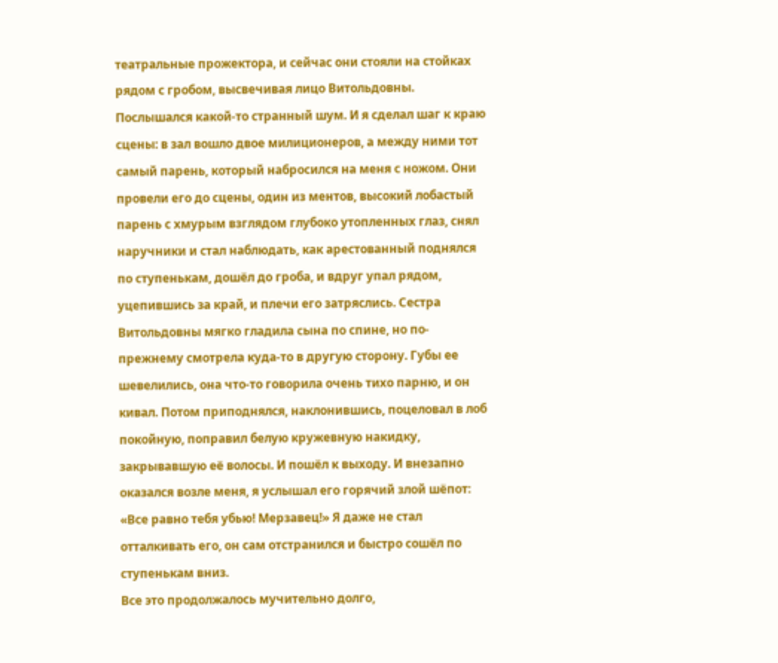театральные прожектора, и сейчас они стояли на стойках рядом с гробом, высвечивая лицо Витольдовны.
Послышался какой-то странный шум. И я сделал шаг к краю сцены: в зал вошло двое милиционеров, а между ними тот самый парень, который набросился на меня с ножом. Они провели его до сцены, один из ментов, высокий лобастый парень с хмурым взглядом глубоко утопленных глаз, снял наручники и стал наблюдать, как арестованный поднялся по ступенькам, дошёл до гроба, и вдруг упал рядом, уцепившись за край, и плечи его затряслись. Сестра Витольдовны мягко гладила сына по спине, но по-прежнему смотрела куда-то в другую сторону. Губы ее шевелились, она что-то говорила очень тихо парню, и он кивал. Потом приподнялся, наклонившись, поцеловал в лоб покойную, поправил белую кружевную накидку, закрывавшую её волосы. И пошёл к выходу. И внезапно оказался возле меня, я услышал его горячий злой шёпот: «Все равно тебя убью! Мерзавец!» Я даже не стал отталкивать его, он сам отстранился и быстро сошёл по ступенькам вниз.
Все это продолжалось мучительно долго,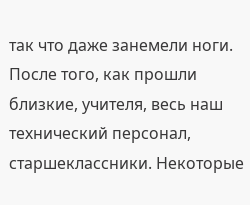так что даже занемели ноги. После того, как прошли близкие, учителя, весь наш технический персонал, старшеклассники. Некоторые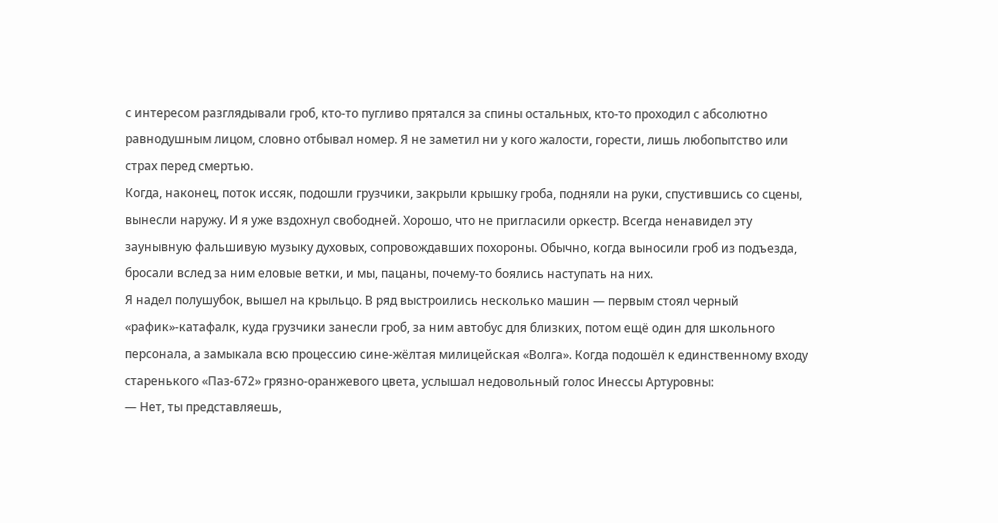с интересом разглядывали гроб, кто-то пугливо прятался за спины остальных, кто-то проходил с абсолютно равнодушным лицом, словно отбывал номер. Я не заметил ни у кого жалости, горести, лишь любопытство или страх перед смертью.
Когда, наконец, поток иссяк, подошли грузчики, закрыли крышку гроба, подняли на руки, спустившись со сцены, вынесли наружу. И я уже вздохнул свободней. Хорошо, что не пригласили оркестр. Всегда ненавидел эту заунывную фальшивую музыку духовых, сопровождавших похороны. Обычно, когда выносили гроб из подъезда, бросали вслед за ним еловые ветки, и мы, пацаны, почему-то боялись наступать на них.
Я надел полушубок, вышел на крыльцо. В ряд выстроились несколько машин — первым стоял черный «рафик»-катафалк, куда грузчики занесли гроб, за ним автобус для близких, потом ещё один для школьного персонала, а замыкала всю процессию сине-жёлтая милицейская «Волга». Когда подошёл к единственному входу старенького «Паз-672» грязно-оранжевого цвета, услышал недовольный голос Инессы Артуровны:
— Нет, ты представляешь,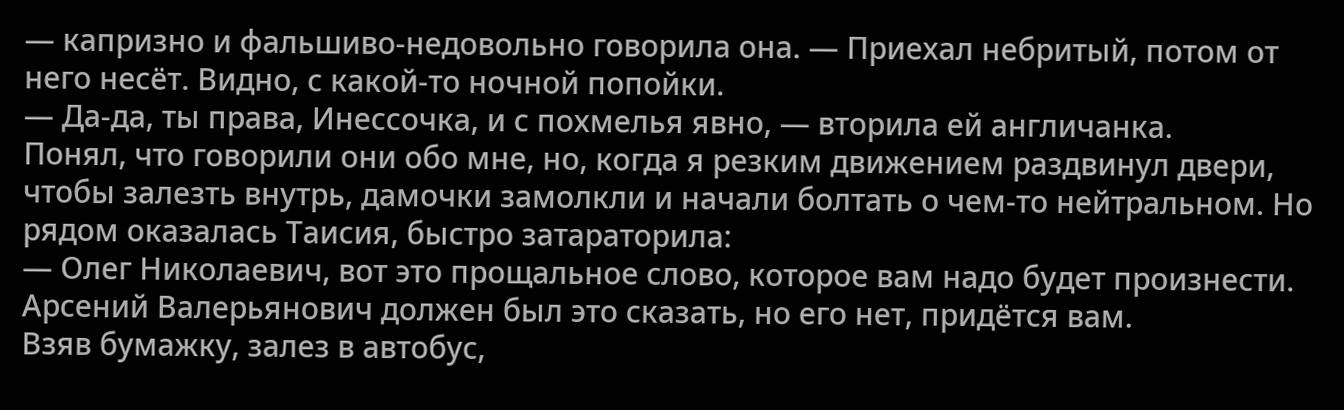— капризно и фальшиво-недовольно говорила она. — Приехал небритый, потом от него несёт. Видно, с какой-то ночной попойки.
— Да-да, ты права, Инессочка, и с похмелья явно, — вторила ей англичанка.
Понял, что говорили они обо мне, но, когда я резким движением раздвинул двери, чтобы залезть внутрь, дамочки замолкли и начали болтать о чем-то нейтральном. Но рядом оказалась Таисия, быстро затараторила:
— Олег Николаевич, вот это прощальное слово, которое вам надо будет произнести. Арсений Валерьянович должен был это сказать, но его нет, придётся вам.
Взяв бумажку, залез в автобус,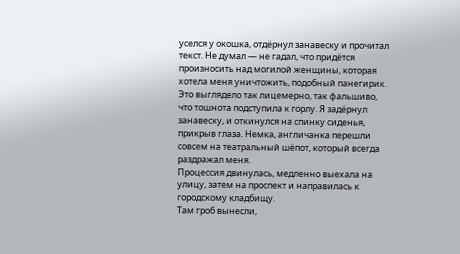уселся у окошка, отдёрнул занавеску и прочитал текст. Не думал — не гадал, что придётся произносить над могилой женщины, которая хотела меня уничтожить, подобный панегирик. Это выглядело так лицемерно, так фальшиво, что тошнота подступила к горлу. Я задёрнул занавеску, и откинулся на спинку сиденья, прикрыв глаза. Немка, англичанка перешли совсем на театральный шёпот, который всегда раздражал меня.
Процессия двинулась, медленно выехала на улицу, затем на проспект и направилась к городскому кладбищу.
Там гроб вынесли,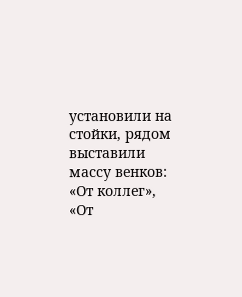установили на стойки, рядом выставили массу венков: «От коллег», «От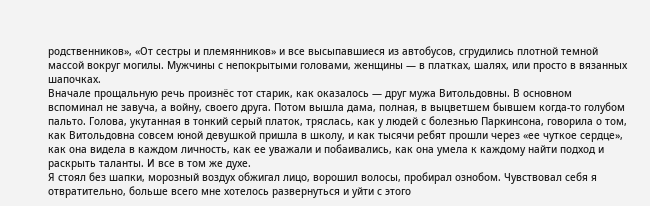родственников», «От сестры и племянников» и все высыпавшиеся из автобусов, сгрудились плотной темной массой вокруг могилы. Мужчины с непокрытыми головами, женщины — в платках, шалях, или просто в вязанных шапочках.
Вначале прощальную речь произнёс тот старик, как оказалось — друг мужа Витольдовны. В основном вспоминал не завуча, а войну, своего друга. Потом вышла дама, полная, в выцветшем бывшем когда-то голубом пальто. Голова, укутанная в тонкий серый платок, тряслась, как у людей с болезнью Паркинсона, говорила о том, как Витольдовна совсем юной девушкой пришла в школу, и как тысячи ребят прошли через «ее чуткое сердце», как она видела в каждом личность, как ее уважали и побаивались, как она умела к каждому найти подход и раскрыть таланты. И все в том же духе.
Я стоял без шапки, морозный воздух обжигал лицо, ворошил волосы, пробирал ознобом. Чувствовал себя я отвратительно, больше всего мне хотелось развернуться и уйти с этого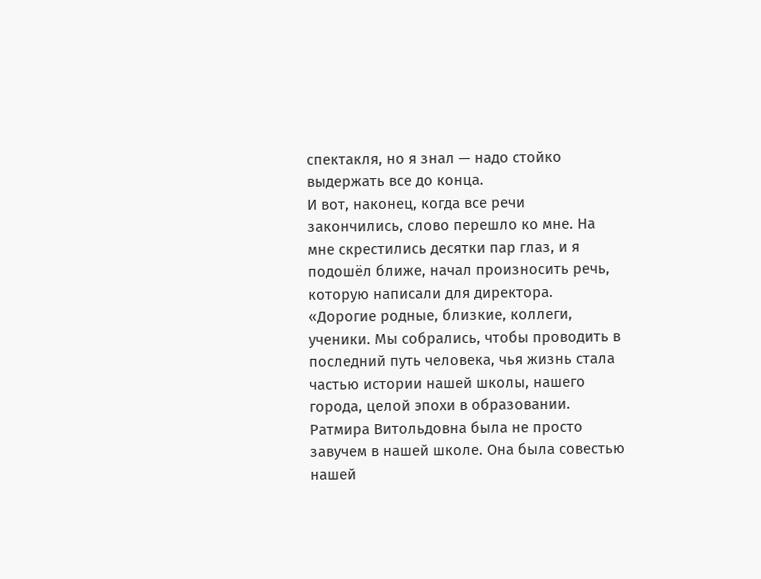спектакля, но я знал — надо стойко выдержать все до конца.
И вот, наконец, когда все речи закончились, слово перешло ко мне. На мне скрестились десятки пар глаз, и я подошёл ближе, начал произносить речь, которую написали для директора.
«Дорогие родные, близкие, коллеги, ученики. Мы собрались, чтобы проводить в последний путь человека, чья жизнь стала частью истории нашей школы, нашего города, целой эпохи в образовании. Ратмира Витольдовна была не просто завучем в нашей школе. Она была совестью нашей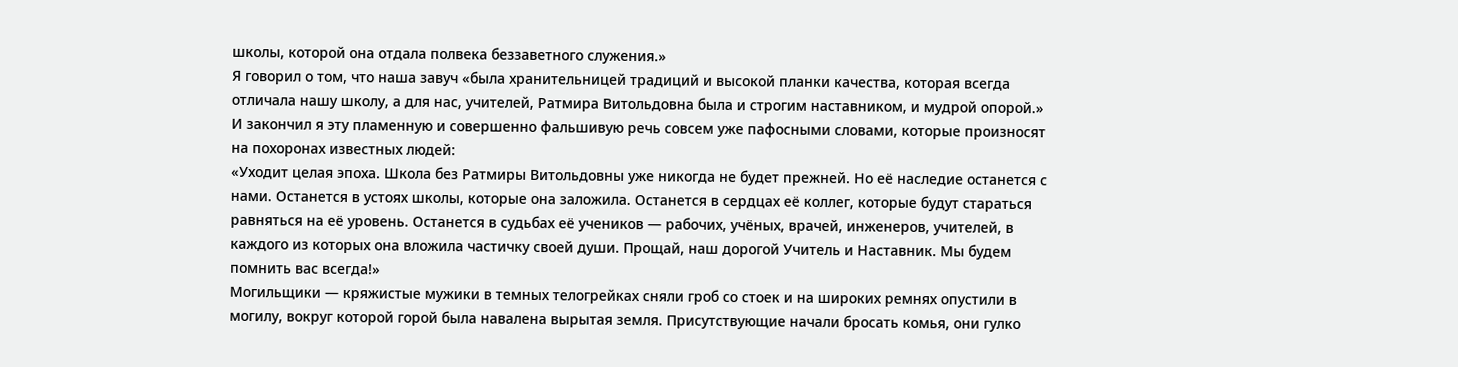школы, которой она отдала полвека беззаветного служения.»
Я говорил о том, что наша завуч «была хранительницей традиций и высокой планки качества, которая всегда отличала нашу школу, а для нас, учителей, Ратмира Витольдовна была и строгим наставником, и мудрой опорой.»
И закончил я эту пламенную и совершенно фальшивую речь совсем уже пафосными словами, которые произносят на похоронах известных людей:
«Уходит целая эпоха. Школа без Ратмиры Витольдовны уже никогда не будет прежней. Но её наследие останется с нами. Останется в устоях школы, которые она заложила. Останется в сердцах её коллег, которые будут стараться равняться на её уровень. Останется в судьбах её учеников — рабочих, учёных, врачей, инженеров, учителей, в каждого из которых она вложила частичку своей души. Прощай, наш дорогой Учитель и Наставник. Мы будем помнить вас всегда!»
Могильщики — кряжистые мужики в темных телогрейках сняли гроб со стоек и на широких ремнях опустили в могилу, вокруг которой горой была навалена вырытая земля. Присутствующие начали бросать комья, они гулко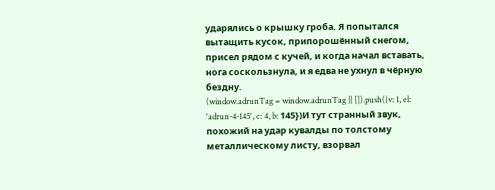ударялись о крышку гроба. Я попытался вытащить кусок, припорошённый снегом, присел рядом с кучей, и когда начал вставать, нога соскользнула, и я едва не ухнул в чёрную бездну.
(window.adrunTag = window.adrunTag || []).push({v: 1, el: 'adrun-4-145', c: 4, b: 145})И тут странный звук, похожий на удар кувалды по толстому металлическому листу, взорвал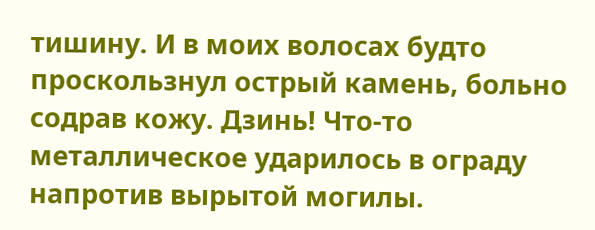тишину. И в моих волосах будто проскользнул острый камень, больно содрав кожу. Дзинь! Что-то металлическое ударилось в ограду напротив вырытой могилы.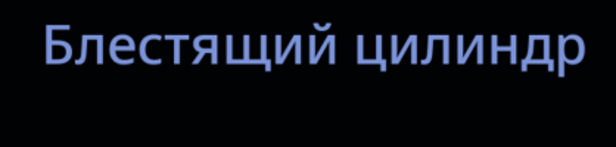Блестящий цилиндр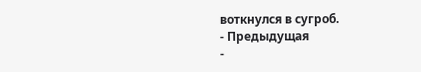воткнулся в сугроб.
- Предыдущая
-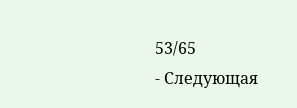53/65
- Следующая